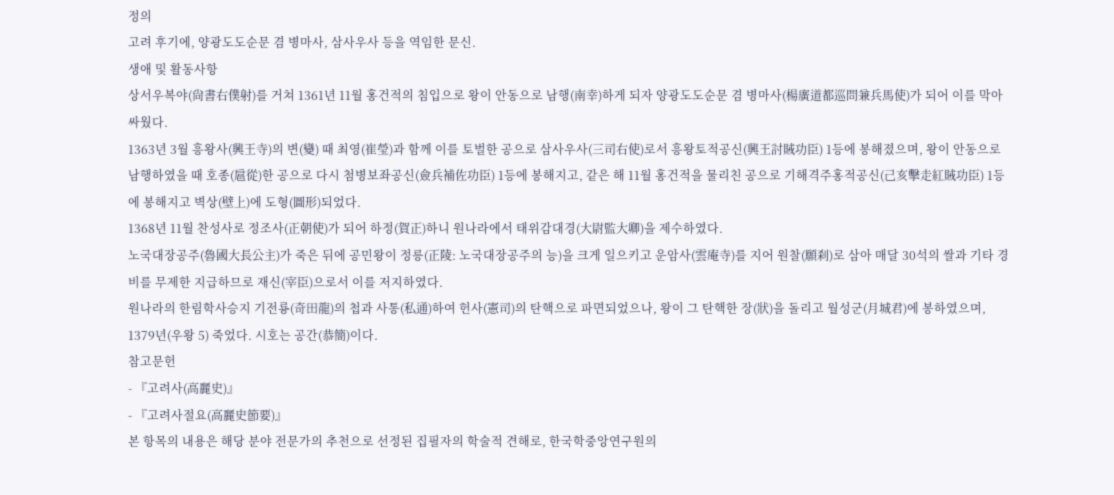정의
고려 후기에, 양광도도순문 겸 병마사, 삼사우사 등을 역임한 문신.
생애 및 활동사항
상서우복야(尙書右僕射)를 거쳐 1361년 11월 홍건적의 침입으로 왕이 안동으로 남행(南幸)하게 되자 양광도도순문 겸 병마사(楊廣道都巡問兼兵馬使)가 되어 이를 막아 싸웠다.
1363년 3월 흥왕사(興王寺)의 변(變) 때 최영(崔瑩)과 함께 이를 토벌한 공으로 삼사우사(三司右使)로서 흥왕토적공신(興王討賊功臣) 1등에 봉해졌으며, 왕이 안동으로 남행하였을 때 호종(扈從)한 공으로 다시 첨병보좌공신(僉兵補佐功臣) 1등에 봉해지고, 같은 해 11월 홍건적을 물리친 공으로 기해격주홍적공신(己亥擊走紅賊功臣) 1등에 봉해지고 벽상(壁上)에 도형(圖形)되었다.
1368년 11월 찬성사로 정조사(正朝使)가 되어 하정(賀正)하니 원나라에서 태위감대경(大尉監大卿)을 제수하였다.
노국대장공주(魯國大長公主)가 죽은 뒤에 공민왕이 정릉(正陵: 노국대장공주의 능)을 크게 일으키고 운암사(雲庵寺)를 지어 원찰(願刹)로 삼아 매달 30석의 쌀과 기타 경비를 무제한 지급하므로 재신(宰臣)으로서 이를 저지하였다.
원나라의 한림학사승지 기전룡(奇田龍)의 첩과 사통(私通)하여 헌사(憲司)의 탄핵으로 파면되었으나, 왕이 그 탄핵한 장(狀)을 돌리고 월성군(月城君)에 봉하였으며, 1379년(우왕 5) 죽었다. 시호는 공간(恭簡)이다.
참고문헌
- 『고려사(高麗史)』
- 『고려사절요(高麗史節要)』
본 항목의 내용은 해당 분야 전문가의 추천으로 선정된 집필자의 학술적 견해로, 한국학중앙연구원의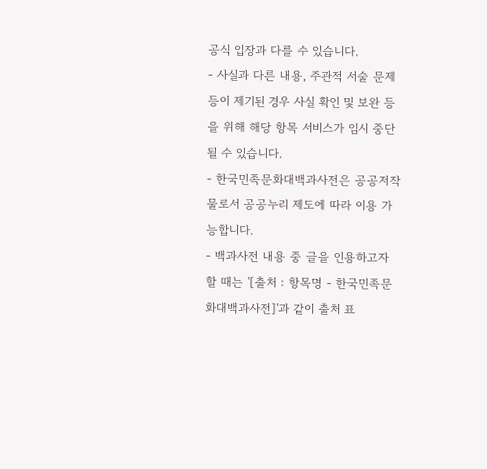공식 입장과 다를 수 있습니다.
- 사실과 다른 내용, 주관적 서술 문제 등이 제기된 경우 사실 확인 및 보완 등을 위해 해당 항목 서비스가 임시 중단될 수 있습니다.
- 한국민족문화대백과사전은 공공저작물로서 공공누리 제도에 따라 이용 가능합니다.
- 백과사전 내용 중 글을 인용하고자 할 때는 '[출처 : 항목명 - 한국민족문화대백과사전]'과 같이 출처 표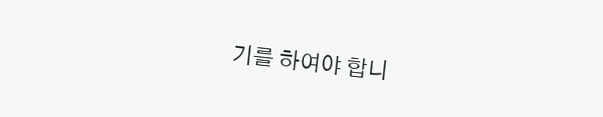기를 하여야 합니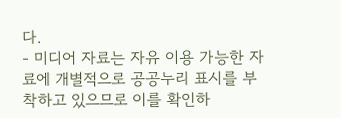다.
- 미디어 자료는 자유 이용 가능한 자료에 개별적으로 공공누리 표시를 부착하고 있으므로 이를 확인하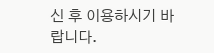신 후 이용하시기 바랍니다.